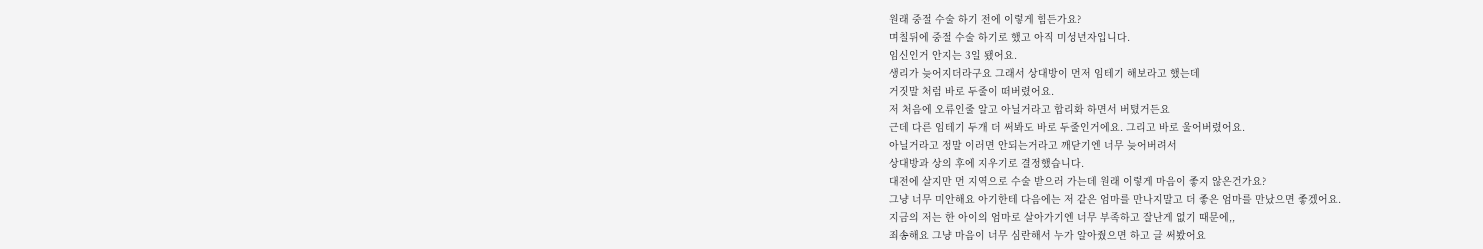원래 중절 수술 하기 전에 이렇게 힘든가요?
며칠뒤에 중절 수술 하기로 했고 아직 미성년자입니다.
임신인거 안지는 3일 됐어요.
생리가 늦어지더라구요 그래서 상대방이 먼저 임테기 해보라고 했는데
거짓말 처럼 바로 두줄이 떠버렸어요.
저 처음에 오류인줄 알고 아닐거라고 합리화 하면서 버텼거든요
근데 다른 임테기 두개 더 써봐도 바로 두줄인거에요. 그리고 바로 울어버렸어요.
아닐거라고 정말 이러면 안되는거라고 깨닫기엔 너무 늦어버려서
상대방과 상의 후에 지우기로 결정했습니다.
대전에 살지만 먼 지역으로 수술 받으러 가는데 원래 이렇게 마음이 좋지 않은건가요?
그냥 너무 미안해요 아기한테 다음에는 저 같은 엄마를 만나지말고 더 좋은 엄마를 만났으면 좋겠어요.
지금의 저는 한 아이의 엄마로 살아가기엔 너무 부족하고 잘난게 없기 때문에,,
죄송해요 그냥 마음이 너무 심란해서 누가 알아줬으면 하고 글 써봤어요